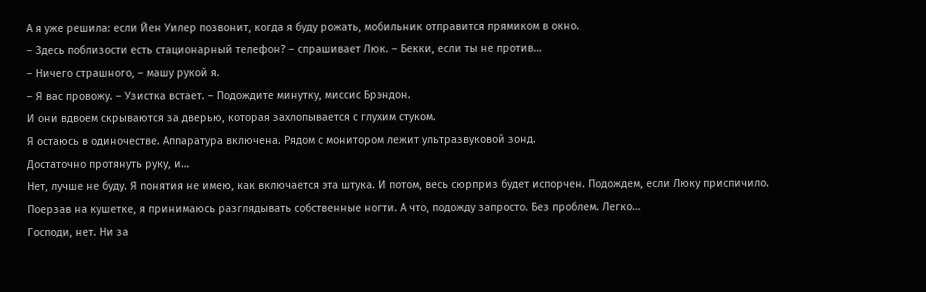А я уже решила: если Йен Уилер позвонит, когда я буду рожать, мобильник отправится прямиком в окно.
– Здесь поблизости есть стационарный телефон? – спрашивает Люк. – Бекки, если ты не против…
– Ничего страшного, – машу рукой я.
– Я вас провожу. – Узистка встает. – Подождите минутку, миссис Брэндон.
И они вдвоем скрываются за дверью, которая захлопывается с глухим стуком.
Я остаюсь в одиночестве. Аппаратура включена. Рядом с монитором лежит ультразвуковой зонд.
Достаточно протянуть руку, и…
Нет, лучше не буду. Я понятия не имею, как включается эта штука. И потом, весь сюрприз будет испорчен. Подождем, если Люку приспичило.
Поерзав на кушетке, я принимаюсь разглядывать собственные ногти. А что, подожду запросто. Без проблем. Легко…
Господи, нет. Ни за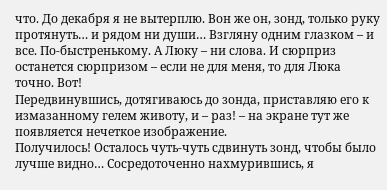что. До декабря я не вытерплю. Вон же он, зонд, только руку протянуть… и рядом ни души… Взгляну одним глазком – и все. По-быстренькому. А Люку – ни слова. И сюрприз останется сюрпризом – если не для меня, то для Люка точно. Вот!
Передвинувшись, дотягиваюсь до зонда, приставляю его к измазанному гелем животу, и – раз! – на экране тут же появляется нечеткое изображение.
Получилось! Осталось чуть-чуть сдвинуть зонд, чтобы было лучше видно… Сосредоточенно нахмурившись, я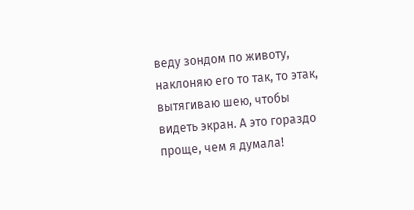веду зондом по животу, наклоняю его то так, то этак, вытягиваю шею, чтобы видеть экран. А это гораздо проще, чем я думала!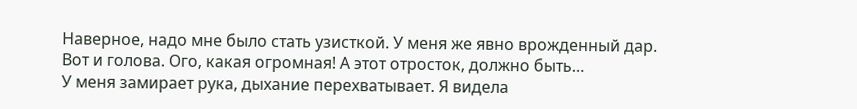Наверное, надо мне было стать узисткой. У меня же явно врожденный дар.
Вот и голова. Ого, какая огромная! А этот отросток, должно быть…
У меня замирает рука, дыхание перехватывает. Я видела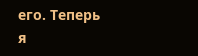его. Теперь я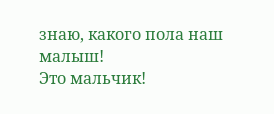знаю, какого пола наш малыш!
Это мальчик!